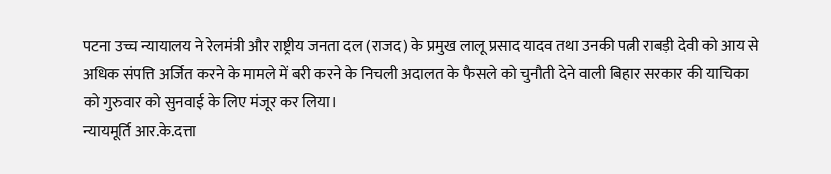पटना उच्च न्यायालय ने रेलमंत्री और राष्ट्रीय जनता दल (राजद) के प्रमुख लालू प्रसाद यादव तथा उनकी पत्नी राबड़ी देवी को आय से अधिक संपत्ति अर्जित करने के मामले में बरी करने के निचली अदालत के फैसले को चुनौती देने वाली बिहार सरकार की याचिका को गुरुवार को सुनवाई के लिए मंजूर कर लिया।
न्यायमूर्ति आर.के.दत्ता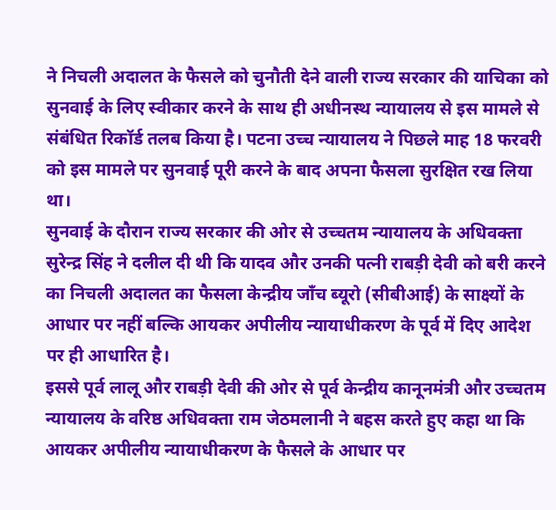ने निचली अदालत के फैसले को चुनौती देने वाली राज्य सरकार की याचिका को सुनवाई के लिए स्वीकार करने के साथ ही अधीनस्थ न्यायालय से इस मामले से संबंधित रिकॉर्ड तलब किया है। पटना उच्च न्यायालय ने पिछले माह 18 फरवरी को इस मामले पर सुनवाई पूरी करने के बाद अपना फैसला सुरक्षित रख लिया था।
सुनवाई के दौरान राज्य सरकार की ओर से उच्चतम न्यायालय के अधिवक्ता सुरेन्द्र सिंह ने दलील दी थी कि यादव और उनकी पत्नी राबड़ी देवी को बरी करने का निचली अदालत का फैसला केन्द्रीय जाँच ब्यूरो (सीबीआई) के साक्ष्यों के आधार पर नहीं बल्कि आयकर अपीलीय न्यायाधीकरण के पूर्व में दिए आदेश पर ही आधारित है।
इससे पूर्व लालू और राबड़ी देवी की ओर से पूर्व केन्द्रीय कानूनमंत्री और उच्चतम न्यायालय के वरिष्ठ अधिवक्ता राम जेठमलानी ने बहस करते हुए कहा था कि आयकर अपीलीय न्यायाधीकरण के फैसले के आधार पर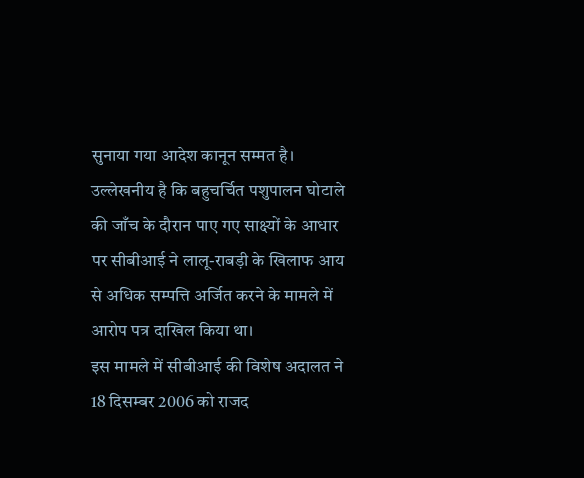सुनाया गया आदेश कानून सम्मत है।
उल्लेखनीय है कि बहुचर्चित पशुपालन घोटाले की जाँच के दौरान पाए गए साक्ष्यों के आधार पर सीबीआई ने लालू-राबड़ी के खिलाफ आय से अधिक सम्पत्ति अर्जित करने के मामले में आरोप पत्र दाखिल किया था।
इस मामले में सीबीआई की विशेष अदालत ने 18 दिसम्बर 2006 को राजद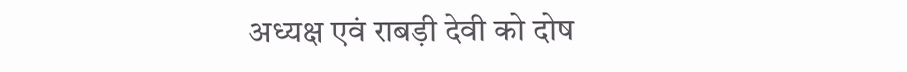अध्यक्ष एवं राबड़ी देवी को दोष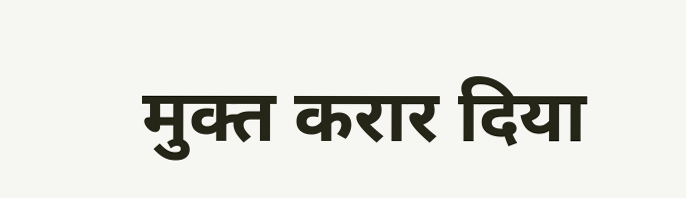मुक्त करार दिया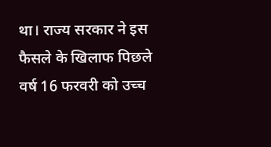था। राज्य सरकार ने इस फैसले के खिलाफ पिछले वर्ष 16 फरवरी को उच्च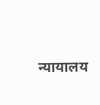न्यायालय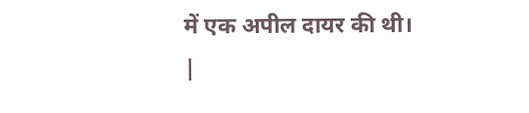में एक अपील दायर की थी।
|